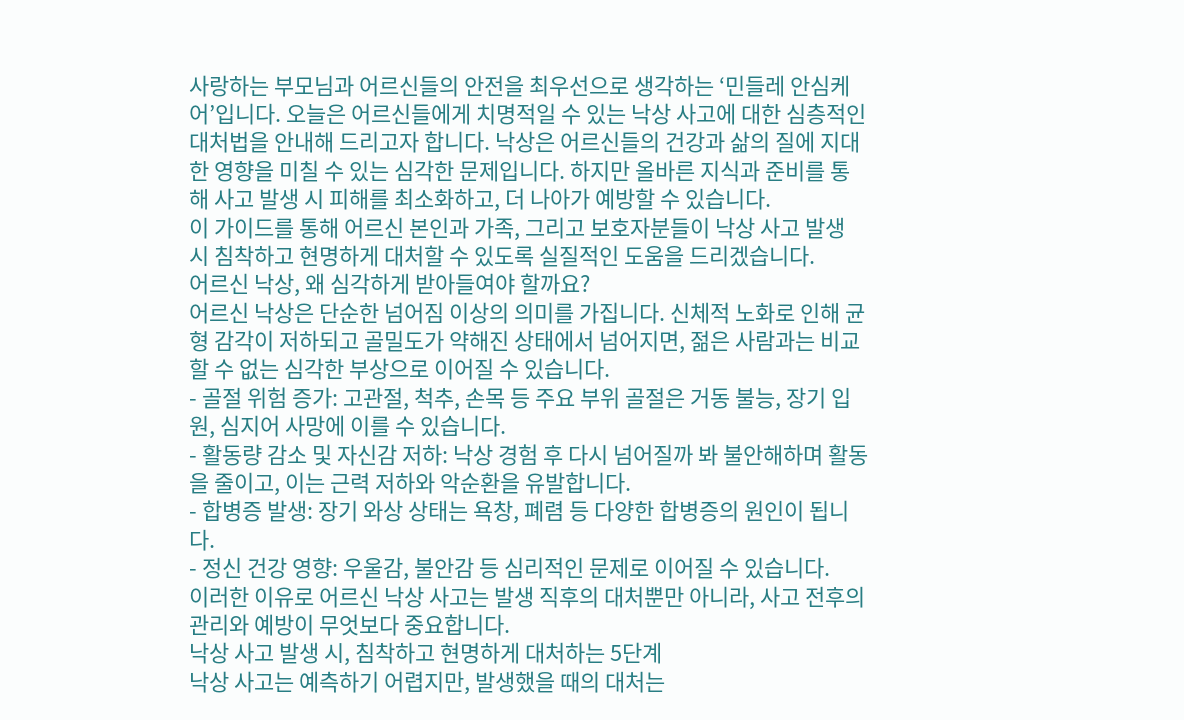사랑하는 부모님과 어르신들의 안전을 최우선으로 생각하는 ‘민들레 안심케어’입니다. 오늘은 어르신들에게 치명적일 수 있는 낙상 사고에 대한 심층적인 대처법을 안내해 드리고자 합니다. 낙상은 어르신들의 건강과 삶의 질에 지대한 영향을 미칠 수 있는 심각한 문제입니다. 하지만 올바른 지식과 준비를 통해 사고 발생 시 피해를 최소화하고, 더 나아가 예방할 수 있습니다.
이 가이드를 통해 어르신 본인과 가족, 그리고 보호자분들이 낙상 사고 발생 시 침착하고 현명하게 대처할 수 있도록 실질적인 도움을 드리겠습니다.
어르신 낙상, 왜 심각하게 받아들여야 할까요?
어르신 낙상은 단순한 넘어짐 이상의 의미를 가집니다. 신체적 노화로 인해 균형 감각이 저하되고 골밀도가 약해진 상태에서 넘어지면, 젊은 사람과는 비교할 수 없는 심각한 부상으로 이어질 수 있습니다.
- 골절 위험 증가: 고관절, 척추, 손목 등 주요 부위 골절은 거동 불능, 장기 입원, 심지어 사망에 이를 수 있습니다.
- 활동량 감소 및 자신감 저하: 낙상 경험 후 다시 넘어질까 봐 불안해하며 활동을 줄이고, 이는 근력 저하와 악순환을 유발합니다.
- 합병증 발생: 장기 와상 상태는 욕창, 폐렴 등 다양한 합병증의 원인이 됩니다.
- 정신 건강 영향: 우울감, 불안감 등 심리적인 문제로 이어질 수 있습니다.
이러한 이유로 어르신 낙상 사고는 발생 직후의 대처뿐만 아니라, 사고 전후의 관리와 예방이 무엇보다 중요합니다.
낙상 사고 발생 시, 침착하고 현명하게 대처하는 5단계
낙상 사고는 예측하기 어렵지만, 발생했을 때의 대처는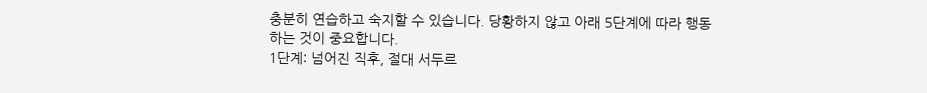충분히 연습하고 숙지할 수 있습니다. 당황하지 않고 아래 5단계에 따라 행동하는 것이 중요합니다.
1단계: 넘어진 직후, 절대 서두르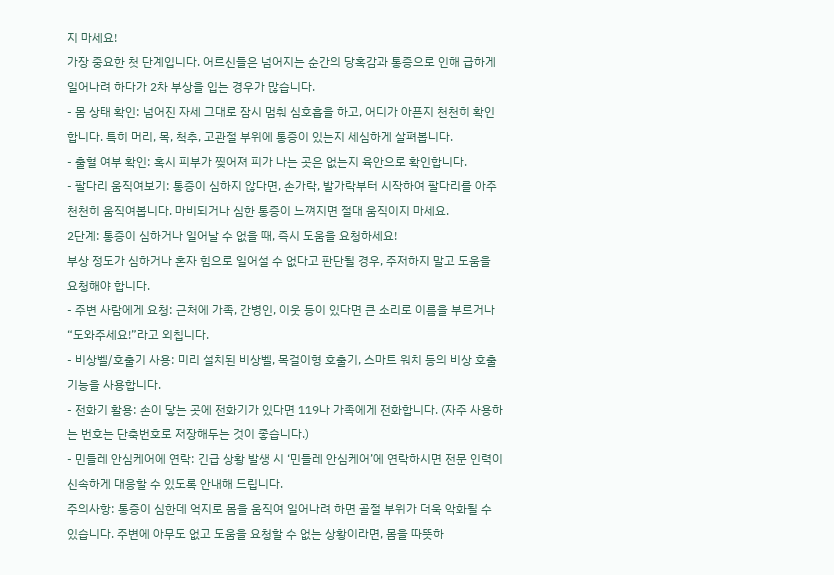지 마세요!
가장 중요한 첫 단계입니다. 어르신들은 넘어지는 순간의 당혹감과 통증으로 인해 급하게 일어나려 하다가 2차 부상을 입는 경우가 많습니다.
- 몸 상태 확인: 넘어진 자세 그대로 잠시 멈춰 심호흡을 하고, 어디가 아픈지 천천히 확인합니다. 특히 머리, 목, 척추, 고관절 부위에 통증이 있는지 세심하게 살펴봅니다.
- 출혈 여부 확인: 혹시 피부가 찢어져 피가 나는 곳은 없는지 육안으로 확인합니다.
- 팔다리 움직여보기: 통증이 심하지 않다면, 손가락, 발가락부터 시작하여 팔다리를 아주 천천히 움직여봅니다. 마비되거나 심한 통증이 느껴지면 절대 움직이지 마세요.
2단계: 통증이 심하거나 일어날 수 없을 때, 즉시 도움을 요청하세요!
부상 정도가 심하거나 혼자 힘으로 일어설 수 없다고 판단될 경우, 주저하지 말고 도움을 요청해야 합니다.
- 주변 사람에게 요청: 근처에 가족, 간병인, 이웃 등이 있다면 큰 소리로 이름을 부르거나 “도와주세요!”라고 외칩니다.
- 비상벨/호출기 사용: 미리 설치된 비상벨, 목걸이형 호출기, 스마트 워치 등의 비상 호출 기능을 사용합니다.
- 전화기 활용: 손이 닿는 곳에 전화기가 있다면 119나 가족에게 전화합니다. (자주 사용하는 번호는 단축번호로 저장해두는 것이 좋습니다.)
- 민들레 안심케어에 연락: 긴급 상황 발생 시 ‘민들레 안심케어’에 연락하시면 전문 인력이 신속하게 대응할 수 있도록 안내해 드립니다.
주의사항: 통증이 심한데 억지로 몸을 움직여 일어나려 하면 골절 부위가 더욱 악화될 수 있습니다. 주변에 아무도 없고 도움을 요청할 수 없는 상황이라면, 몸을 따뜻하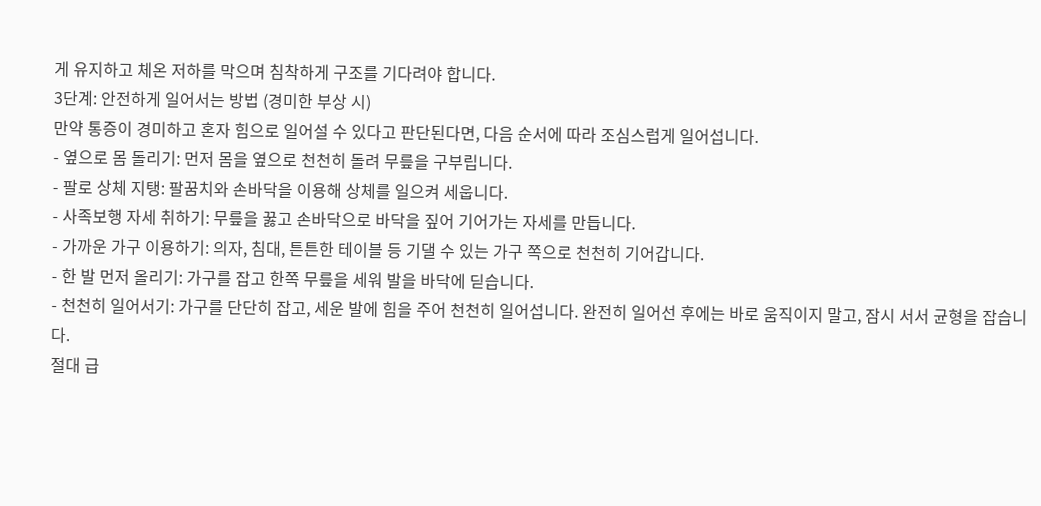게 유지하고 체온 저하를 막으며 침착하게 구조를 기다려야 합니다.
3단계: 안전하게 일어서는 방법 (경미한 부상 시)
만약 통증이 경미하고 혼자 힘으로 일어설 수 있다고 판단된다면, 다음 순서에 따라 조심스럽게 일어섭니다.
- 옆으로 몸 돌리기: 먼저 몸을 옆으로 천천히 돌려 무릎을 구부립니다.
- 팔로 상체 지탱: 팔꿈치와 손바닥을 이용해 상체를 일으켜 세웁니다.
- 사족보행 자세 취하기: 무릎을 꿇고 손바닥으로 바닥을 짚어 기어가는 자세를 만듭니다.
- 가까운 가구 이용하기: 의자, 침대, 튼튼한 테이블 등 기댈 수 있는 가구 쪽으로 천천히 기어갑니다.
- 한 발 먼저 올리기: 가구를 잡고 한쪽 무릎을 세워 발을 바닥에 딛습니다.
- 천천히 일어서기: 가구를 단단히 잡고, 세운 발에 힘을 주어 천천히 일어섭니다. 완전히 일어선 후에는 바로 움직이지 말고, 잠시 서서 균형을 잡습니다.
절대 급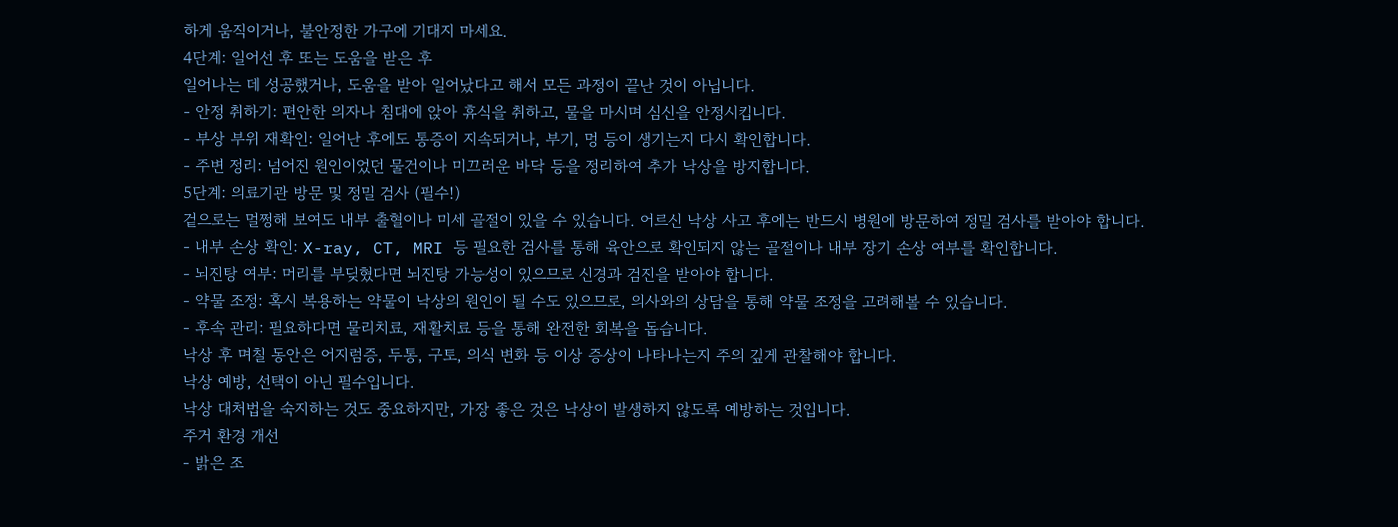하게 움직이거나, 불안정한 가구에 기대지 마세요.
4단계: 일어선 후 또는 도움을 받은 후
일어나는 데 성공했거나, 도움을 받아 일어났다고 해서 모든 과정이 끝난 것이 아닙니다.
- 안정 취하기: 편안한 의자나 침대에 앉아 휴식을 취하고, 물을 마시며 심신을 안정시킵니다.
- 부상 부위 재확인: 일어난 후에도 통증이 지속되거나, 부기, 멍 등이 생기는지 다시 확인합니다.
- 주변 정리: 넘어진 원인이었던 물건이나 미끄러운 바닥 등을 정리하여 추가 낙상을 방지합니다.
5단계: 의료기관 방문 및 정밀 검사 (필수!)
겉으로는 멀쩡해 보여도 내부 출혈이나 미세 골절이 있을 수 있습니다. 어르신 낙상 사고 후에는 반드시 병원에 방문하여 정밀 검사를 받아야 합니다.
- 내부 손상 확인: X-ray, CT, MRI 등 필요한 검사를 통해 육안으로 확인되지 않는 골절이나 내부 장기 손상 여부를 확인합니다.
- 뇌진탕 여부: 머리를 부딪혔다면 뇌진탕 가능성이 있으므로 신경과 검진을 받아야 합니다.
- 약물 조정: 혹시 복용하는 약물이 낙상의 원인이 될 수도 있으므로, 의사와의 상담을 통해 약물 조정을 고려해볼 수 있습니다.
- 후속 관리: 필요하다면 물리치료, 재활치료 등을 통해 완전한 회복을 돕습니다.
낙상 후 며칠 동안은 어지럼증, 두통, 구토, 의식 변화 등 이상 증상이 나타나는지 주의 깊게 관찰해야 합니다.
낙상 예방, 선택이 아닌 필수입니다.
낙상 대처법을 숙지하는 것도 중요하지만, 가장 좋은 것은 낙상이 발생하지 않도록 예방하는 것입니다.
주거 환경 개선
- 밝은 조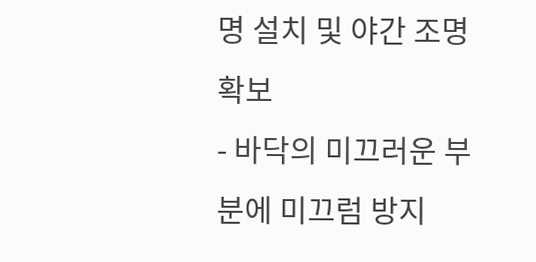명 설치 및 야간 조명 확보
- 바닥의 미끄러운 부분에 미끄럼 방지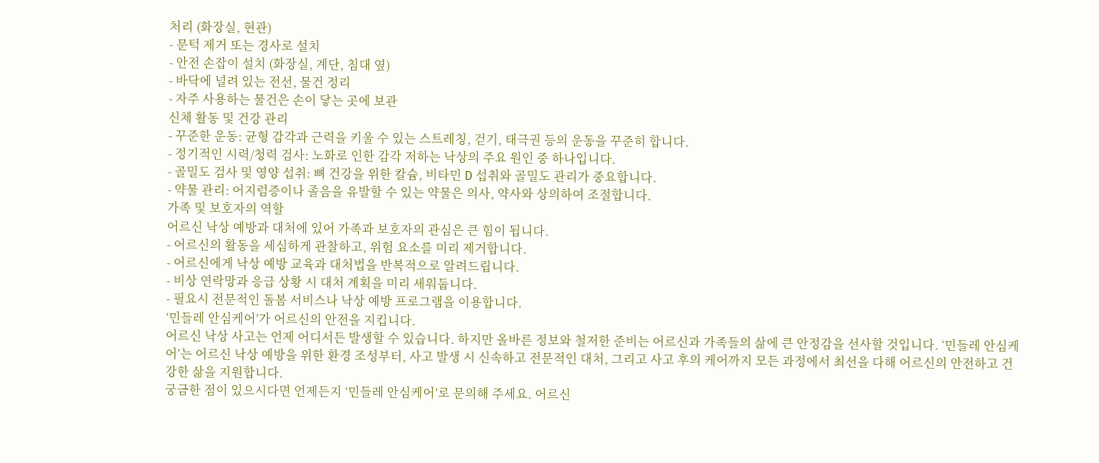처리 (화장실, 현관)
- 문턱 제거 또는 경사로 설치
- 안전 손잡이 설치 (화장실, 계단, 침대 옆)
- 바닥에 널려 있는 전선, 물건 정리
- 자주 사용하는 물건은 손이 닿는 곳에 보관
신체 활동 및 건강 관리
- 꾸준한 운동: 균형 감각과 근력을 키울 수 있는 스트레칭, 걷기, 태극권 등의 운동을 꾸준히 합니다.
- 정기적인 시력/청력 검사: 노화로 인한 감각 저하는 낙상의 주요 원인 중 하나입니다.
- 골밀도 검사 및 영양 섭취: 뼈 건강을 위한 칼슘, 비타민 D 섭취와 골밀도 관리가 중요합니다.
- 약물 관리: 어지럼증이나 졸음을 유발할 수 있는 약물은 의사, 약사와 상의하여 조절합니다.
가족 및 보호자의 역할
어르신 낙상 예방과 대처에 있어 가족과 보호자의 관심은 큰 힘이 됩니다.
- 어르신의 활동을 세심하게 관찰하고, 위험 요소를 미리 제거합니다.
- 어르신에게 낙상 예방 교육과 대처법을 반복적으로 알려드립니다.
- 비상 연락망과 응급 상황 시 대처 계획을 미리 세워둡니다.
- 필요시 전문적인 돌봄 서비스나 낙상 예방 프로그램을 이용합니다.
‘민들레 안심케어’가 어르신의 안전을 지킵니다.
어르신 낙상 사고는 언제 어디서든 발생할 수 있습니다. 하지만 올바른 정보와 철저한 준비는 어르신과 가족들의 삶에 큰 안정감을 선사할 것입니다. ‘민들레 안심케어’는 어르신 낙상 예방을 위한 환경 조성부터, 사고 발생 시 신속하고 전문적인 대처, 그리고 사고 후의 케어까지 모든 과정에서 최선을 다해 어르신의 안전하고 건강한 삶을 지원합니다.
궁금한 점이 있으시다면 언제든지 ‘민들레 안심케어’로 문의해 주세요. 어르신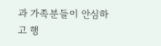과 가족분들이 안심하고 행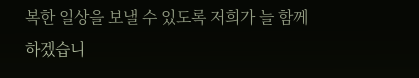복한 일상을 보낼 수 있도록 저희가 늘 함께하겠습니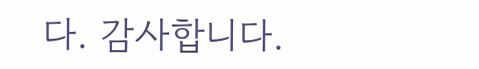다. 감사합니다.